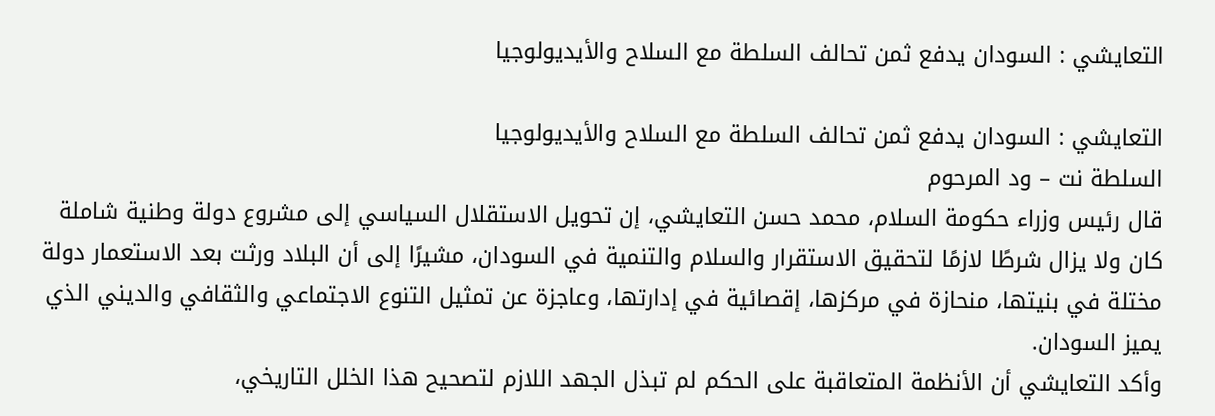التعايشي : السودان يدفع ثمن تحالف السلطة مع السلاح والأيديولوجيا

التعايشي : السودان يدفع ثمن تحالف السلطة مع السلاح والأيديولوجيا
السلطة نت – ود المرحوم
قال رئيس وزراء حكومة السلام، محمد حسن التعايشي، إن تحويل الاستقلال السياسي إلى مشروع دولة وطنية شاملة كان ولا يزال شرطًا لازمًا لتحقيق الاستقرار والسلام والتنمية في السودان، مشيرًا إلى أن البلاد ورثت بعد الاستعمار دولة مختلة في بنيتها، منحازة في مركزها، إقصائية في إدارتها، وعاجزة عن تمثيل التنوع الاجتماعي والثقافي والديني الذي يميز السودان.
وأكد التعايشي أن الأنظمة المتعاقبة على الحكم لم تبذل الجهد اللازم لتصحيح هذا الخلل التاريخي،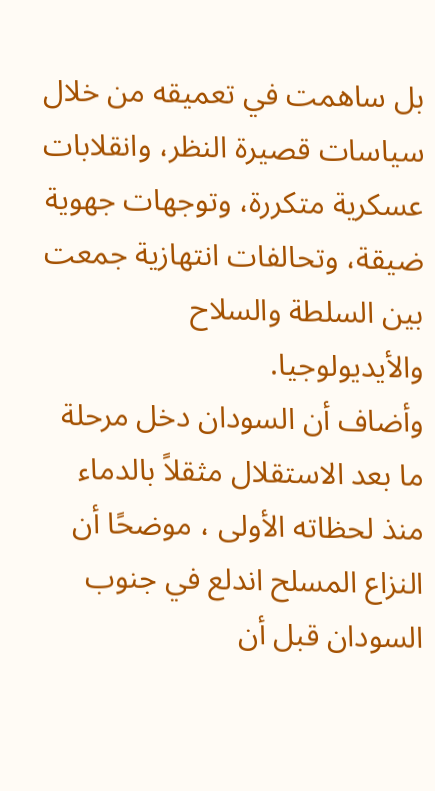بل ساهمت في تعميقه من خلال سياسات قصيرة النظر، وانقلابات عسكرية متكررة، وتوجهات جهوية ضيقة، وتحالفات انتهازية جمعت بين السلطة والسلاح والأيديولوجيا.
وأضاف أن السودان دخل مرحلة ما بعد الاستقلال مثقلاً بالدماء منذ لحظاته الأولى ، موضحًا أن النزاع المسلح اندلع في جنوب السودان قبل أن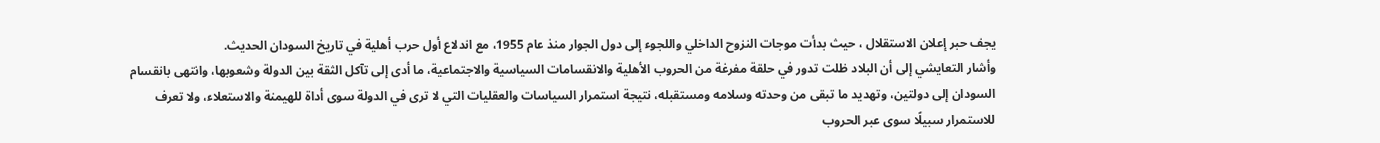يجف حبر إعلان الاستقلال ، حيث بدأت موجات النزوح الداخلي واللجوء إلى دول الجوار منذ عام 1955، مع اندلاع أول حرب أهلية في تاريخ السودان الحديث.
وأشار التعايشي إلى أن البلاد ظلت تدور في حلقة مفرغة من الحروب الأهلية والانقسامات السياسية والاجتماعية، ما أدى إلى تآكل الثقة بين الدولة وشعوبها، وانتهى بانقسام السودان إلى دولتين، وتهديد ما تبقى من وحدته وسلامه ومستقبله، نتيجة استمرار السياسات والعقليات التي لا ترى في الدولة سوى أداة للهيمنة والاستعلاء، ولا تعرف للاستمرار سبيلًا سوى عبر الحروب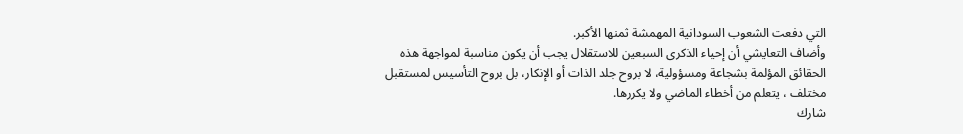التي دفعت الشعوب السودانية المهمشة ثمنها الأكبر.
وأضاف التعايشي أن إحياء الذكرى السبعين للاستقلال يجب أن يكون مناسبة لمواجهة هذه الحقائق المؤلمة بشجاعة ومسؤولية، لا بروح جلد الذات أو الإنكار، بل بروح التأسيس لمستقبل مختلف ، يتعلم من أخطاء الماضي ولا يكررها.
شارك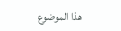هذا الموضوع